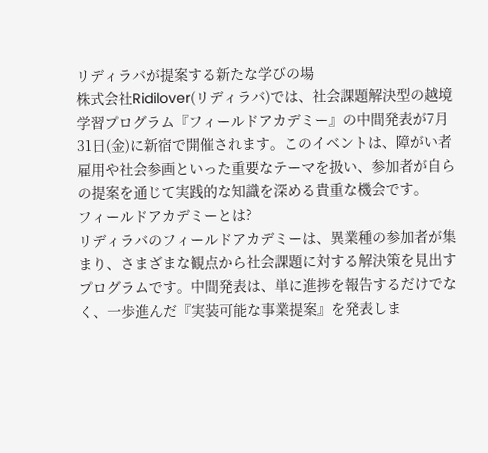リディラバが提案する新たな学びの場
株式会社Ridilover(リディラバ)では、社会課題解決型の越境学習プログラム『フィールドアカデミー』の中間発表が7月31日(金)に新宿で開催されます。このイベントは、障がい者雇用や社会参画といった重要なテーマを扱い、参加者が自らの提案を通じて実践的な知識を深める貴重な機会です。
フィールドアカデミーとは?
リディラバのフィールドアカデミーは、異業種の参加者が集まり、さまざまな観点から社会課題に対する解決策を見出すプログラムです。中間発表は、単に進捗を報告するだけでなく、一歩進んだ『実装可能な事業提案』を発表しま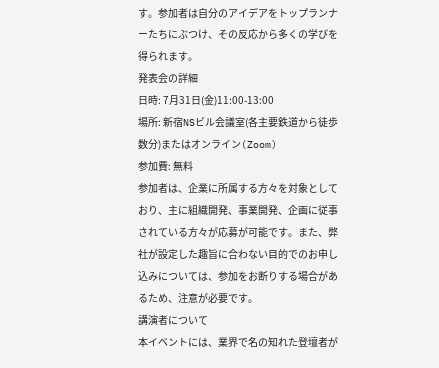す。参加者は自分のアイデアをトップランナーたちにぶつけ、その反応から多くの学びを得られます。
発表会の詳細
日時: 7月31日(金)11:00-13:00
場所: 新宿NSビル会議室(各主要鉄道から徒歩数分)またはオンライン(Zoom)
参加費: 無料
参加者は、企業に所属する方々を対象としており、主に組織開発、事業開発、企画に従事されている方々が応募が可能です。また、弊社が設定した趣旨に合わない目的でのお申し込みについては、参加をお断りする場合があるため、注意が必要です。
講演者について
本イベントには、業界で名の知れた登壇者が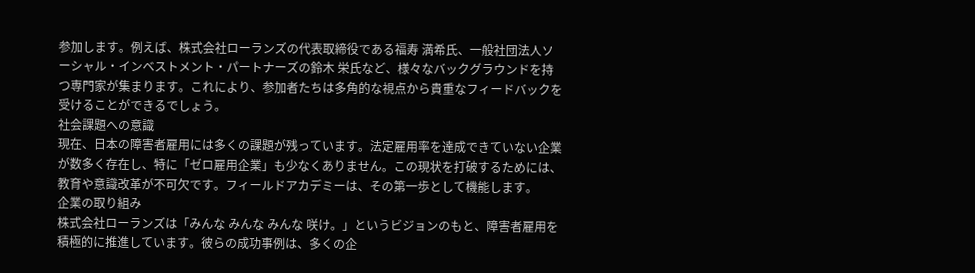参加します。例えば、株式会社ローランズの代表取締役である福寿 満希氏、一般社団法人ソーシャル・インベストメント・パートナーズの鈴木 栄氏など、様々なバックグラウンドを持つ専門家が集まります。これにより、参加者たちは多角的な視点から貴重なフィードバックを受けることができるでしょう。
社会課題への意識
現在、日本の障害者雇用には多くの課題が残っています。法定雇用率を達成できていない企業が数多く存在し、特に「ゼロ雇用企業」も少なくありません。この現状を打破するためには、教育や意識改革が不可欠です。フィールドアカデミーは、その第一歩として機能します。
企業の取り組み
株式会社ローランズは「みんな みんな みんな 咲け。」というビジョンのもと、障害者雇用を積極的に推進しています。彼らの成功事例は、多くの企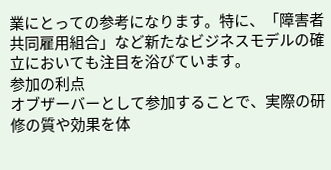業にとっての参考になります。特に、「障害者共同雇用組合」など新たなビジネスモデルの確立においても注目を浴びています。
参加の利点
オブザーバーとして参加することで、実際の研修の質や効果を体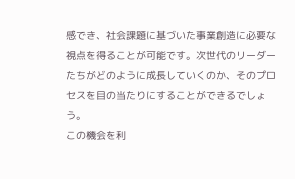感でき、社会課題に基づいた事業創造に必要な視点を得ることが可能です。次世代のリーダーたちがどのように成長していくのか、そのプロセスを目の当たりにすることができるでしょう。
この機会を利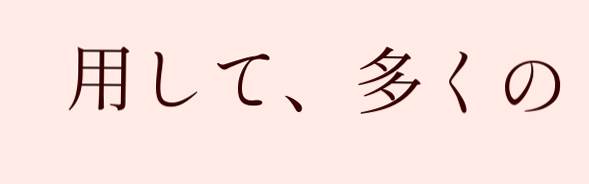用して、多くの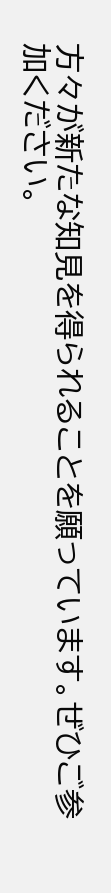方々が新たな知見を得られることを願っています。ぜひご参加ください。